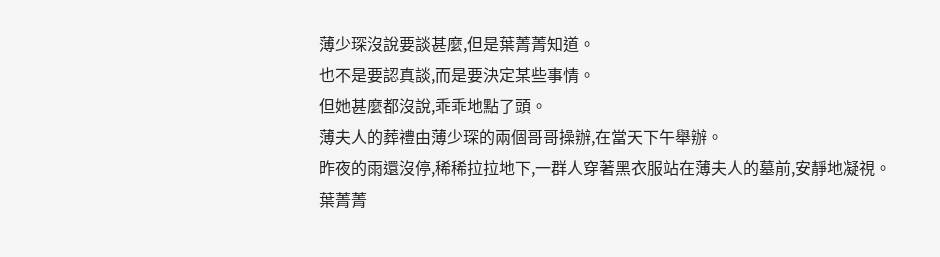薄少琛沒說要談甚麼,但是葉菁菁知道。
也不是要認真談,而是要決定某些事情。
但她甚麼都沒說,乖乖地點了頭。
薄夫人的葬禮由薄少琛的兩個哥哥操辦,在當天下午舉辦。
昨夜的雨還沒停,稀稀拉拉地下,一群人穿著黑衣服站在薄夫人的墓前,安靜地凝視。
葉菁菁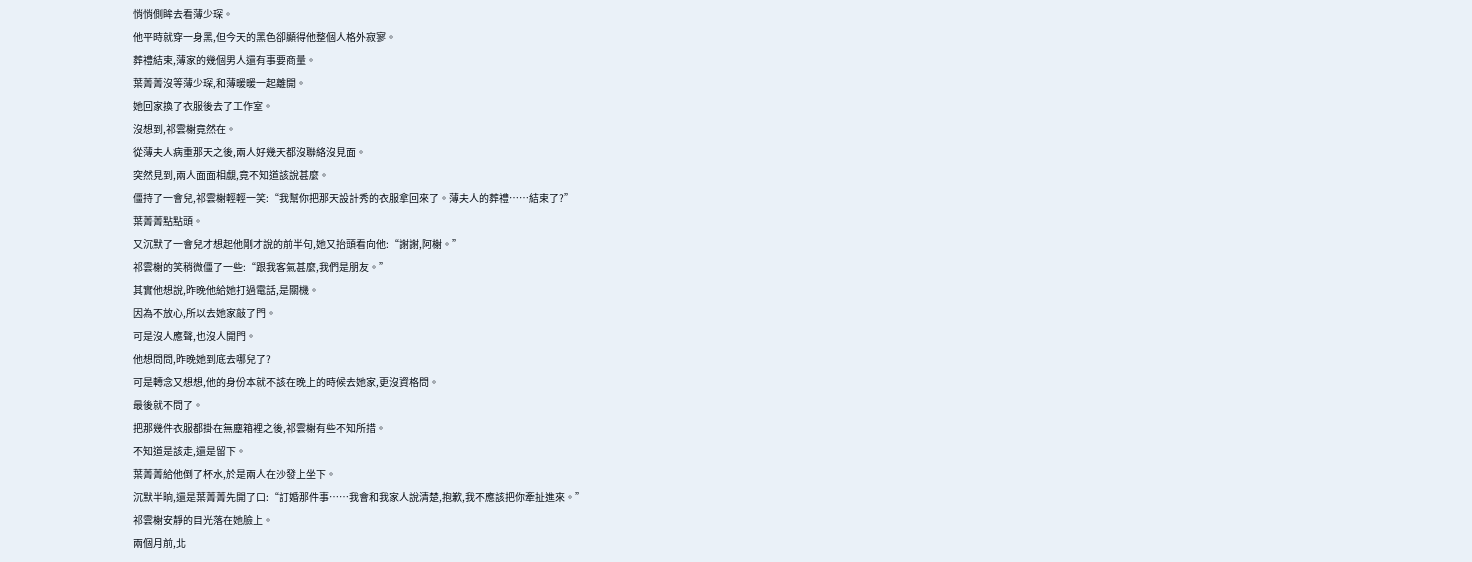悄悄側眸去看薄少琛。
他平時就穿一身黑,但今天的黑色卻顯得他整個人格外寂寥。
葬禮結束,薄家的幾個男人還有事要商量。
葉菁菁沒等薄少琛,和薄暖暖一起離開。
她回家換了衣服後去了工作室。
沒想到,祁雲榭竟然在。
從薄夫人病重那天之後,兩人好幾天都沒聯絡沒見面。
突然見到,兩人面面相覷,竟不知道該說甚麼。
僵持了一會兒,祁雲榭輕輕一笑:“我幫你把那天設計秀的衣服拿回來了。薄夫人的葬禮……結束了?”
葉菁菁點點頭。
又沉默了一會兒才想起他剛才說的前半句,她又抬頭看向他:“謝謝,阿榭。”
祁雲榭的笑稍微僵了一些:“跟我客氣甚麼,我們是朋友。”
其實他想說,昨晚他給她打過電話,是關機。
因為不放心,所以去她家敲了門。
可是沒人應聲,也沒人開門。
他想問問,昨晚她到底去哪兒了?
可是轉念又想想,他的身份本就不該在晚上的時候去她家,更沒資格問。
最後就不問了。
把那幾件衣服都掛在無塵箱裡之後,祁雲榭有些不知所措。
不知道是該走,還是留下。
葉菁菁給他倒了杯水,於是兩人在沙發上坐下。
沉默半晌,還是葉菁菁先開了口:“訂婚那件事……我會和我家人說清楚,抱歉,我不應該把你牽扯進來。”
祁雲榭安靜的目光落在她臉上。
兩個月前,北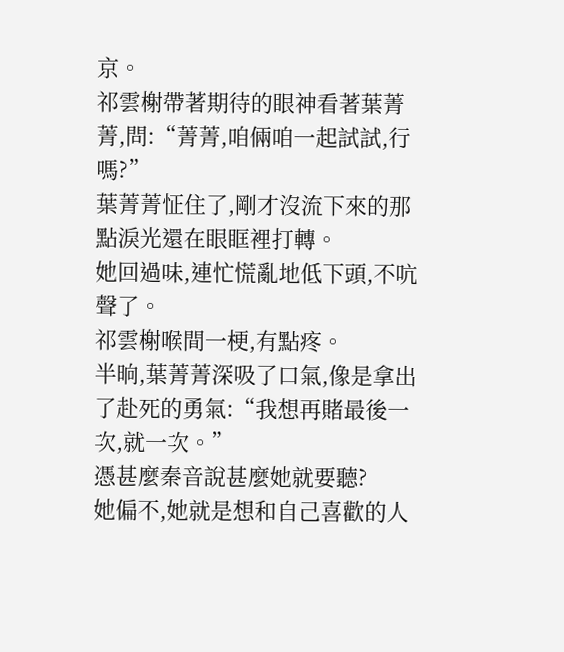京。
祁雲榭帶著期待的眼神看著葉菁菁,問:“菁菁,咱倆咱一起試試,行嗎?”
葉菁菁怔住了,剛才沒流下來的那點淚光還在眼眶裡打轉。
她回過味,連忙慌亂地低下頭,不吭聲了。
祁雲榭喉間一梗,有點疼。
半晌,葉菁菁深吸了口氣,像是拿出了赴死的勇氣:“我想再賭最後一次,就一次。”
憑甚麼秦音說甚麼她就要聽?
她偏不,她就是想和自己喜歡的人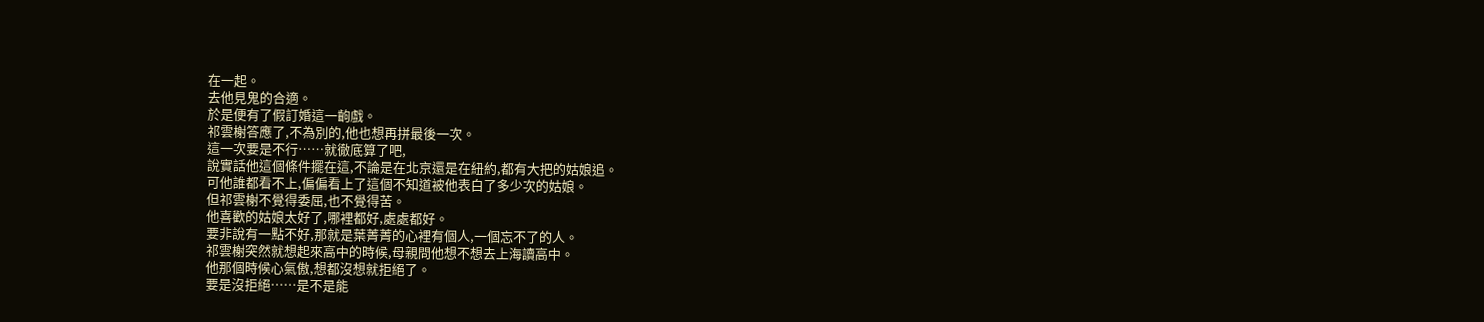在一起。
去他見鬼的合適。
於是便有了假訂婚這一齣戲。
祁雲榭答應了,不為別的,他也想再拼最後一次。
這一次要是不行……就徹底算了吧,
說實話他這個條件擺在這,不論是在北京還是在紐約,都有大把的姑娘追。
可他誰都看不上,偏偏看上了這個不知道被他表白了多少次的姑娘。
但祁雲榭不覺得委屈,也不覺得苦。
他喜歡的姑娘太好了,哪裡都好,處處都好。
要非說有一點不好,那就是葉菁菁的心裡有個人,一個忘不了的人。
祁雲榭突然就想起來高中的時候,母親問他想不想去上海讀高中。
他那個時候心氣傲,想都沒想就拒絕了。
要是沒拒絕……是不是能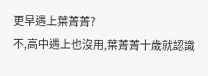更早遇上葉菁菁?
不,高中遇上也沒用,葉菁菁十歲就認識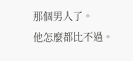那個男人了。
他怎麼都比不過。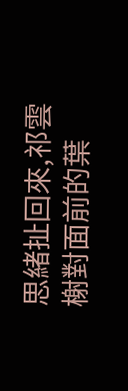思緒扯回來,祁雲榭對面前的葉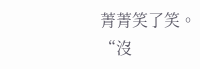菁菁笑了笑。
“沒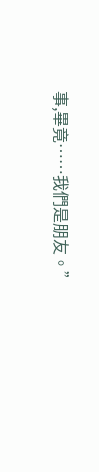事,畢竟……我們是朋友。”